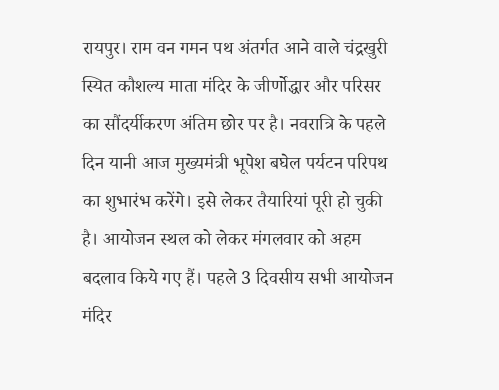रायपुर। राम वन गमन पथ अंतर्गत आने वाले चंद्रखुरी स्यित कौशल्य माता मंदिर के जीर्णोद्धार और परिसर का सौंदर्यीकरण अंतिम छोर पर है। नवरात्रि के पहले दिन यानी आज मुख्यमंत्री भूपेश बघेल पर्यटन परिपथ का शुभारंभ करेंगे। इसे लेकर तैयारियां पूरी हो चुकी है। आयोजन स्थल को लेकर मंगलवार को अहम बदलाव किये गए हैं। पहले 3 दिवसीय सभी आयोजन मंदिर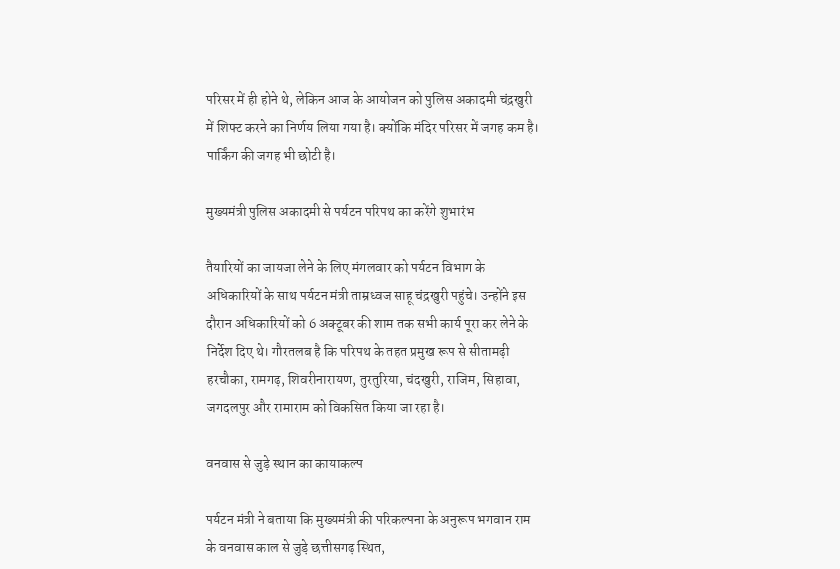परिसर में ही होने थे, लेकिन आज के आयोजन को पुलिस अकादमी चंद्रखुरी में शिफ्ट करने का निर्णय लिया गया है। क्योंकि मंदिर परिसर में जगह कम है। पार्किंग की जगह भी छोटी है।

मुख्यमंत्री पुलिस अकादमी से पर्यटन परिपथ का करेंगे शुभारंभ

तैयारियों का जायजा लेने के लिए मंगलवार को पर्यटन विभाग के अधिकारियों के साथ पर्यटन मंत्री ताम्रध्वज साहू चंद्रखुरी पहुंचे। उन्होंने इस दौरान अधिकारियों को 6 अक्टूबर की शाम तक सभी कार्य पूरा कर लेने के निर्देश दिए थे। गौरतलब है कि परिपथ के तहत प्रमुख रूप से सीतामढ़ी हरचौका, रामगढ़, शिवरीनारायण, तुरतुरिया, चंदखुरी, राजिम, सिहावा, जगदलपुर और रामाराम को विकसित किया जा रहा है।

वनवास से जुड़े स्थान का कायाकल्प

पर्यटन मंत्री ने बताया कि मुख्यमंत्री की परिकल्पना के अनुरूप भगवान राम के वनवास काल से जुड़े छत्तीसगढ़ स्थित,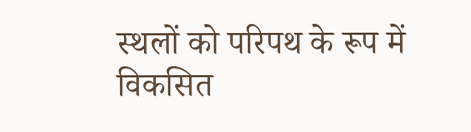स्थलों को परिपथ के रूप में विकसित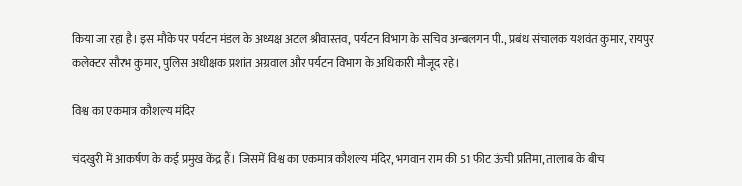किया जा रहा है। इस मौके पर पर्यटन मंडल के अध्यक्ष अटल श्रीवास्तव, पर्यटन विभाग के सचिव अन्बलगन पी., प्रबंध संचालक यशवंत कुमार, रायपुर कलेक्टर सौरभ कुमार, पुलिस अधीक्षक प्रशांत अग्रवाल और पर्यटन विभाग के अधिकारी मौजूद रहे।

विश्व का एकमात्र कौशल्य मंदिर

चंदखुरी में आकर्षण के कई प्रमुख केंद्र हैं। जिसमें विश्व का एकमात्र कौशल्य मंदिर, भगवान राम की 51 फीट ऊंची प्रतिमा, तालाब के बीच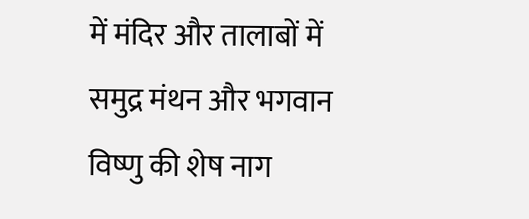में मंदिर और तालाबों में समुद्र मंथन और भगवान विष्णु की शेष नाग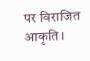पर विराजित आकृति।